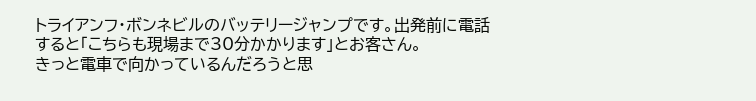トライアンフ・ボンネビルのバッテリージャンプです。出発前に電話すると「こちらも現場まで30分かかります」とお客さん。
きっと電車で向かっているんだろうと思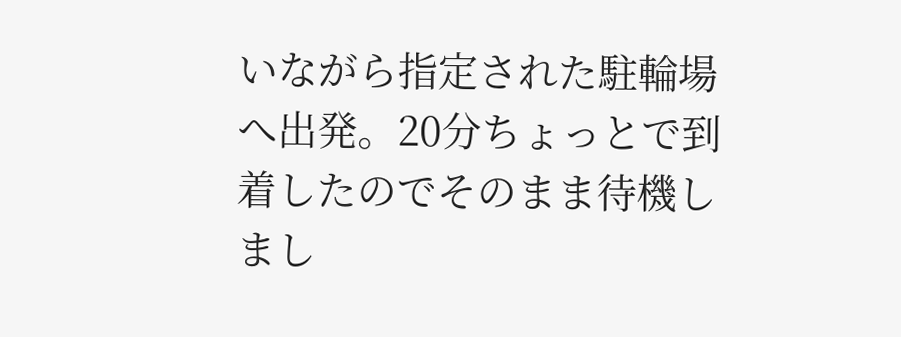いながら指定された駐輪場へ出発。20分ちょっとで到着したのでそのまま待機しまし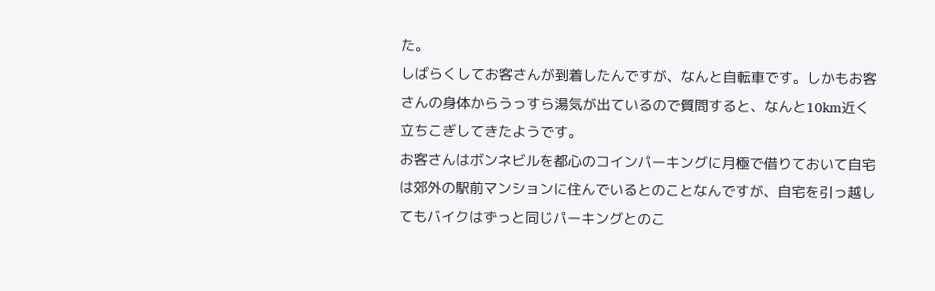た。
しばらくしてお客さんが到着したんですが、なんと自転車です。しかもお客さんの身体からうっすら湯気が出ているので質問すると、なんと10km近く立ちこぎしてきたようです。
お客さんはボンネビルを都心のコインパーキングに月極で借りておいて自宅は郊外の駅前マンションに住んでいるとのことなんですが、自宅を引っ越してもバイクはずっと同じパーキングとのこ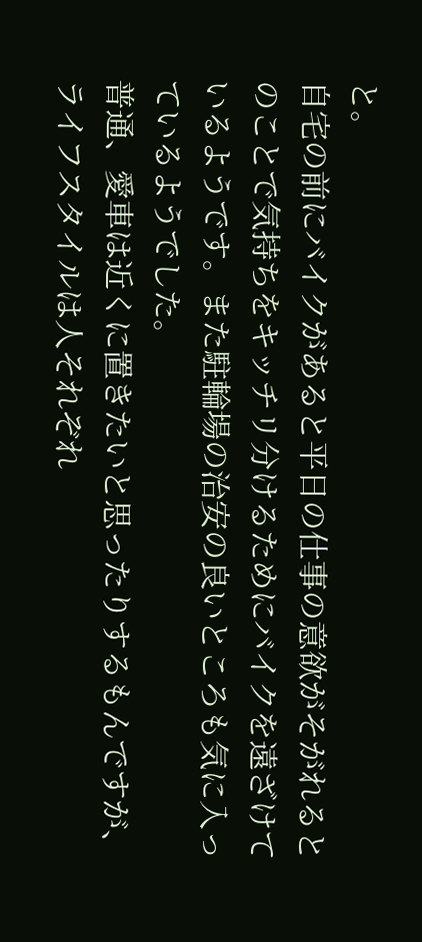と。
自宅の前にバイクがあると平日の仕事の意欲がそがれるとのことで気持ちをキッチリ分けるためにバイクを遠ざけているようです。また駐輪場の治安の良いところも気に入っているようでした。
普通、愛車は近くに置きたいと思ったりするもんですが、ライフスタイルは人それぞれ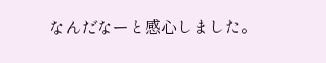なんだなーと感心しました。